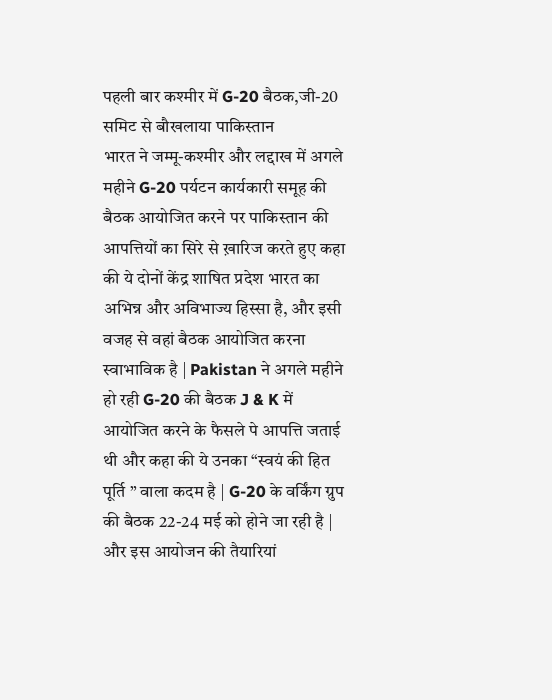पहली बार कश्मीर में G-20 बैठक,जी-20 समिट से बौखलाया पाकिस्तान
भारत ने जम्मू-कश्मीर और लद्दाख में अगले महीने G-20 पर्यटन कार्यकारी समूह की बैठक आयोजित करने पर पाकिस्तान की आपत्तियों का सिरे से ख़ारिज करते हुए कहा की ये दोनों केंद्र शाषित प्रदेश भारत का अभिन्न और अविभाज्य हिस्सा है, और इसी वजह से वहां बैठक आयोजित करना स्वाभाविक है | Pakistan ने अगले महीने हो रही G-20 की बैठक J & K में आयोजित करने के फैसले पे आपत्ति जताई थी और कहा की ये उनका “स्वयं की हित पूर्ति ” वाला कदम है | G-20 के वर्किंग ग्रुप की बैठक 22-24 मई को होने जा रही है | और इस आयोजन की तैयारियां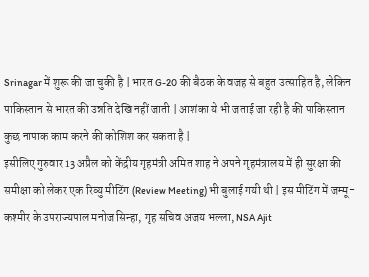Srinagar में शुरू की जा चुकी है | भारत G-20 की बैठक के वजह से बहुत उत्साहित है, लेकिन पाकिस्तान से भारत की उन्नति देखि नहीं जाती | आशंका ये भी जताई जा रही है की पाकिस्तान कुछ नापाक काम करने की कोशिश कर सकता है |
इसीलिए गुरुवार 13 अप्रैल को केंद्रीय गृहमंत्री अमित शाह ने अपने गृहमंत्रालय में ही सुरक्षा की समीक्षा को लेकर एक रिव्यु मीटिंग (Review Meeting) भी बुलाई गयी थी | इस मीटिंग में जम्मू-कश्मीर के उपराज्यपाल मनोज सिन्हा, गृह सचिव अजय भल्ला, NSA Ajit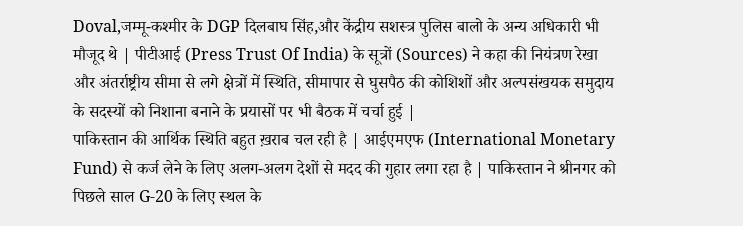Doval,जम्मू-कश्मीर के DGP दिलबाघ सिंह,और केंद्रीय सशस्त्र पुलिस बालो के अन्य अधिकारी भी मौजूद थे | पीटीआई (Press Trust Of India) के सूत्रों (Sources) ने कहा की नियंत्रण रेखा और अंतर्राष्ट्रीय सीमा से लगे क्षेत्रों में स्थिति, सीमापार से घुसपैठ की कोशिशों और अल्पसंखयक समुदाय के सदस्यों को निशाना बनाने के प्रयासों पर भी बैठक में चर्चा हुई |
पाकिस्तान की आर्थिक स्थिति बहुत ख़राब चल रही है | आईएमएफ (International Monetary Fund) से कर्ज लेने के लिए अलग-अलग देशों से मदद की गुहार लगा रहा है | पाकिस्तान ने श्रीनगर को पिछले साल G-20 के लिए स्थल के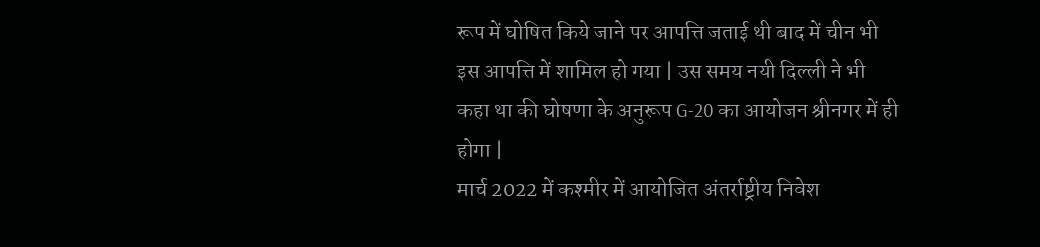रूप में घोषित किये जाने पर आपत्ति जताई थी बाद में चीन भी इस आपत्ति में शामिल हो गया | उस समय नयी दिल्ली ने भी कहा था की घोषणा के अनुरूप G-20 का आयोजन श्रीनगर में ही होगा |
मार्च 2022 में कश्मीर में आयोजित अंतर्राष्ट्रीय निवेश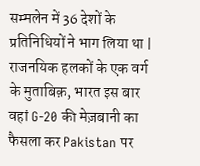सम्मलेन में 36 देशों के प्रतिनिधियों ने भाग लिया था | राजनयिक हलकों के एक वर्ग के मुताबिक़, भारत इस बार वहां G-20 की मेज़बानी का फैसला कर Pakistan पर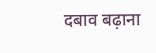दबाव बढ़ाना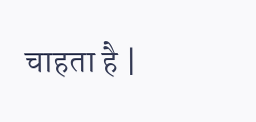चाहता है |